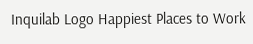Inquilab Logo Happiest Places to Work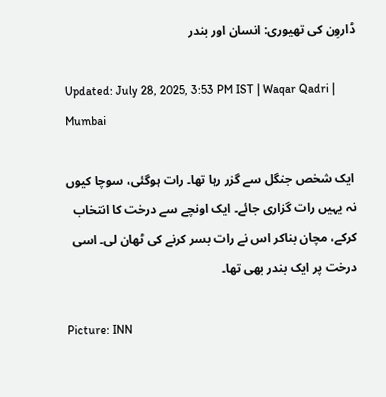ڈاروِن کی تھیوری: انسان اور بندر

Updated: July 28, 2025, 3:53 PM IST | Waqar Qadri | Mumbai

 ایک شخص جنگل سے گزر رہا تھا۔ رات ہوگئی، سوچا کیوں نہ یہیں رات گزاری جائے۔ ایک اونچے سے درخت کا انتخاب کرکے، مچان بناکر اس نے رات بسر کرنے کی ٹھان لی۔ اسی درخت پر ایک بندر بھی تھا۔

Picture: INN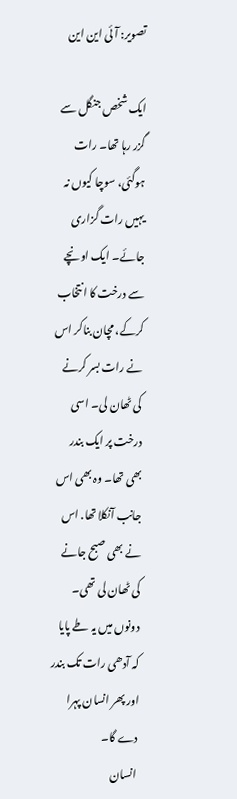تصویر: آئی این این

ایک شخص جنگل سے گزر رہا تھا۔ رات ہوگئی، سوچا کیوں نہ یہیں رات گزاری جائے۔ ایک اونچے سے درخت کا انتخاب کرکے، مچان بناکر اس نے رات بسر کرنے کی ٹھان لی۔ اسی درخت پر ایک بندر بھی تھا۔ وہ بھی اس جانب آنکلا تھا. اس نے بھی صبح جانے کی ٹھان لی تھی۔ دونوں میں یہ طے پایا کہ آدھی رات تک بندر اور پھر انسان پہرا دے گا۔
 انسان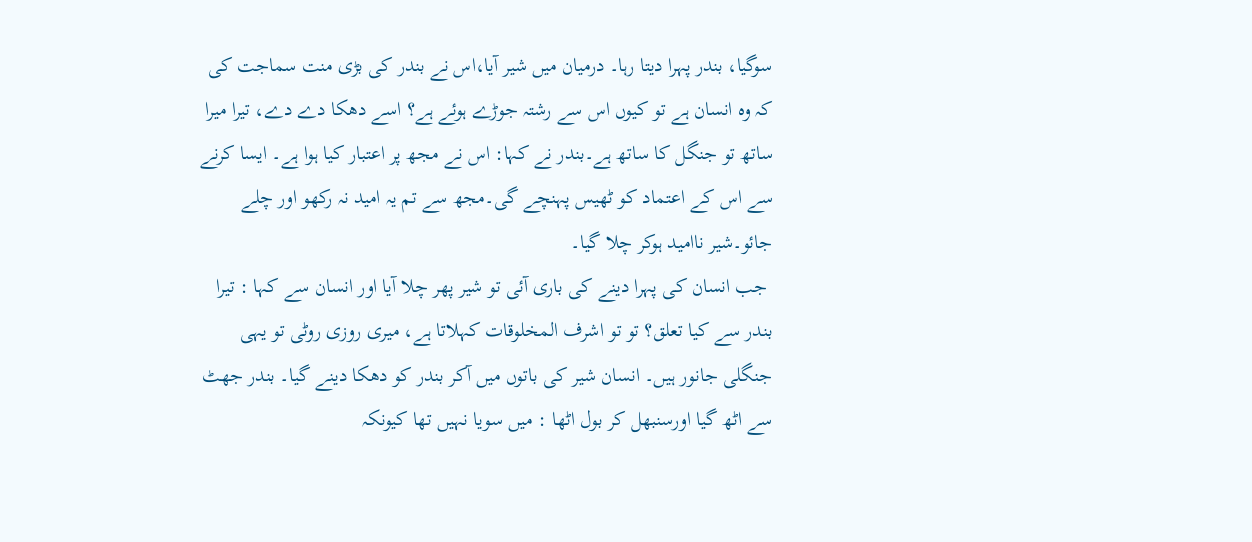سوگیا، بندر پہرا دیتا رہا۔ درمیان میں شیر آیا،اس نے بندر کی بڑی منت سماجت کی کہ وہ انسان ہے تو کیوں اس سے رشتہ جوڑے ہوئے ہے؟ اسے دھکا دے دے، تیرا میرا ساتھ تو جنگل کا ساتھ ہے۔بندر نے کہا: اس نے مجھ پر اعتبار کیا ہوا ہے۔ ایسا کرنے سے اس کے اعتماد کو ٹھیس پہنچے گی۔مجھ سے تم یہ امید نہ رکھو اور چلے جائو۔شیر ناامید ہوکر چلا گیا۔
 جب انسان کی پہرا دینے کی باری آئی تو شیر پھر چلا آیا اور انسان سے کہا : تیرا بندر سے کیا تعلق؟ تو تو اشرف المخلوقات کہلاتا ہے، میری روزی روٹی تو یہی جنگلی جانور ہیں۔ انسان شیر کی باتوں میں آکر بندر کو دھکا دینے گیا۔ بندر جھٹ سے اٹھ گیا اورسنبھل کر بول اٹھا : میں سویا نہیں تھا کیونکہ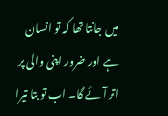میں جانتا تھا کہ تو انسان ہے اور ضرور اپنی والی پر اتر آئے گا۔ اب تو بتا تیرا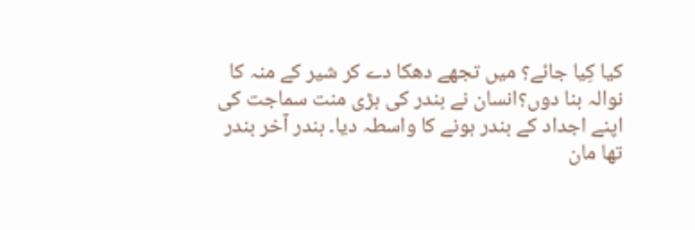کیا کِیا جائے؟ میں تجھے دھکا دے کر شیر کے منہ کا نوالہ بنا دوں؟انسان نے بندر کی بڑی منت سماجت کی اپنے اجداد کے بندر ہونے کا واسطہ دیا۔ بندر آخر بندر تھا مان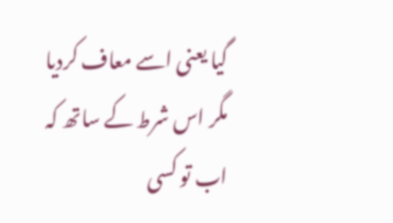گیا یعنی اسے معاف کردیا مگر اس شرط کے ساتھ کہ اب تو کسی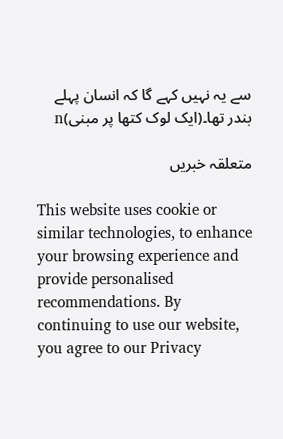سے یہ نہیں کہے گا کہ انسان پہلے بندر تھا۔(ایک لوک کتھا پر مبنی)n

متعلقہ خبریں

This website uses cookie or similar technologies, to enhance your browsing experience and provide personalised recommendations. By continuing to use our website, you agree to our Privacy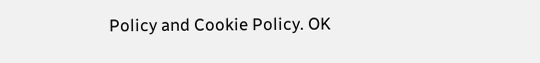Policy and Cookie Policy. OK